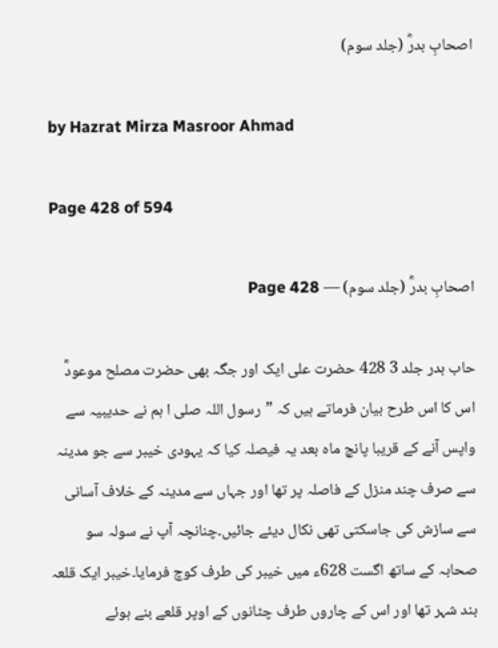اصحابِ بدرؓ (جلد سوم)

by Hazrat Mirza Masroor Ahmad

Page 428 of 594

اصحابِ بدرؓ (جلد سوم) — Page 428

حاب بدر جلد 3 428 حضرت علی ایک اور جگہ بھی حضرت مصلح موعودؓ اس کا اس طرح بیان فرماتے ہیں کہ ”رسول اللہ صلی ا ہم نے حدیبیہ سے واپس آنے کے قریبا پانچ ماہ بعد یہ فیصلہ کیا کہ یہودی خیبر سے جو مدینہ سے صرف چند منزل کے فاصلہ پر تھا اور جہاں سے مدینہ کے خلاف آسانی سے سازش کی جاسکتی تھی نکال دیئے جائیں۔چنانچہ آپ نے سولہ سو صحابہ کے ساتھ اگست 628ء میں خیبر کی طرف کوچ فرمایا۔خیبر ایک قلعہ بند شہر تھا اور اس کے چاروں طرف چٹانوں کے اوپر قلعے بنے ہوئے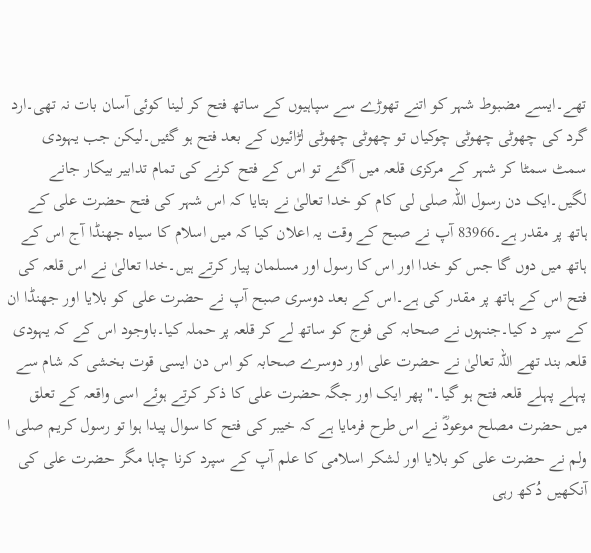تھے۔ایسے مضبوط شہر کو اتنے تھوڑے سے سپاہیوں کے ساتھ فتح کر لینا کوئی آسان بات نہ تھی۔ارد گرد کی چھوٹی چھوٹی چوکیاں تو چھوٹی چھوٹی لڑائیوں کے بعد فتح ہو گئیں۔لیکن جب یہودی سمٹ سمٹا کر شہر کے مرکزی قلعہ میں آگئے تو اس کے فتح کرنے کی تمام تدابیر بیکار جانے لگیں۔ایک دن رسول اللہ صلی لی کام کو خدا تعالیٰ نے بتایا کہ اس شہر کی فتح حضرت علی کے ہاتھ پر مقدر ہے۔83966 آپ نے صبح کے وقت یہ اعلان کیا کہ میں اسلام کا سیاہ جھنڈا آج اس کے ہاتھ میں دوں گا جس کو خدا اور اس کا رسول اور مسلمان پیار کرتے ہیں۔خدا تعالیٰ نے اس قلعہ کی فتح اس کے ہاتھ پر مقدر کی ہے۔اس کے بعد دوسری صبح آپ نے حضرت علی کو بلایا اور جھنڈا ان کے سپر د کیا۔جنہوں نے صحابہ کی فوج کو ساتھ لے کر قلعہ پر حملہ کیا۔باوجود اس کے کہ یہودی قلعہ بند تھے اللہ تعالیٰ نے حضرت علی اور دوسرے صحابہ کو اس دن ایسی قوت بخشی کہ شام سے پہلے پہلے قلعہ فتح ہو گیا۔" پھر ایک اور جگہ حضرت علی کا ذکر کرتے ہوئے اسی واقعہ کے تعلق میں حضرت مصلح موعودؓ نے اس طرح فرمایا ہے کہ خیبر کی فتح کا سوال پیدا ہوا تو رسول کریم صلی ا ولم نے حضرت علی کو بلایا اور لشکر اسلامی کا علم آپ کے سپرد کرنا چاہا مگر حضرت علی کی آنکھیں دُکھ رہی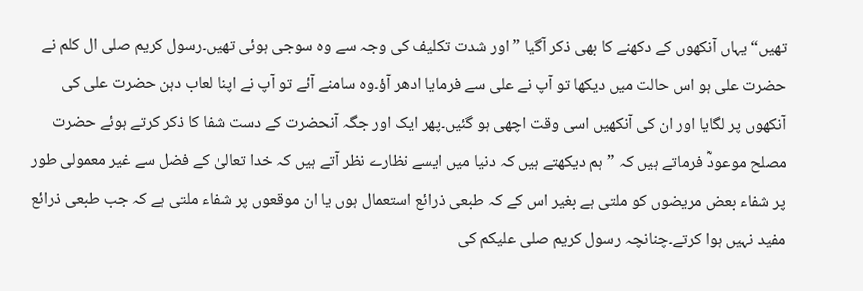تھیں“ یہاں آنکھوں کے دکھنے کا بھی ذکر آگیا ” اور شدت تکلیف کی وجہ سے وہ سوجی ہوئی تھیں۔رسول کریم صلی ال کلم نے حضرت علی ہو اس حالت میں دیکھا تو آپ نے علی سے فرمایا ادھر آؤ۔وہ سامنے آئے تو آپ نے اپنا لعاب دہن حضرت علی کی آنکھوں پر لگایا اور ان کی آنکھیں اسی وقت اچھی ہو گئیں۔پھر ایک اور جگہ آنحضرت کے دست شفا کا ذکر کرتے ہوئے حضرت مصلح موعودؓ فرماتے ہیں کہ ”ہم دیکھتے ہیں کہ دنیا میں ایسے نظارے نظر آتے ہیں کہ خدا تعالیٰ کے فضل سے غیر معمولی طور پر شفاء بعض مریضوں کو ملتی ہے بغیر اس کے کہ طبعی ذرائع استعمال ہوں یا ان موقعوں پر شفاء ملتی ہے کہ جب طبعی ذرائع مفید نہیں ہوا کرتے۔چنانچہ رسول کریم صلی علیکم کی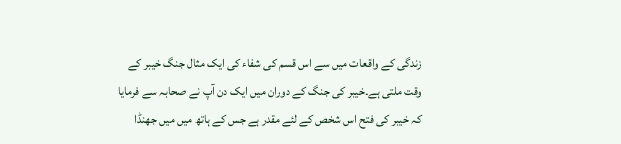زندگی کے واقعات میں سے اس قسم کی شفاء کی ایک مثال جنگ خیبر کے وقت ملتی ہے۔خیبر کی جنگ کے دوران میں ایک دن آپ نے صحابہ سے فرمایا کہ خیبر کی فتح اس شخص کے لئے مقدر ہے جس کے ہاتھ میں میں جھنڈا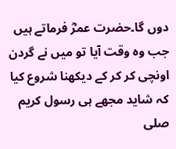دوں گا۔حضرت عمرؓ فرماتے ہیں جب وہ وقت آیا تو میں نے گردن اونچی کر کر کے دیکھنا شروع کیا کہ شاید مجھے ہی رسول کریم صلی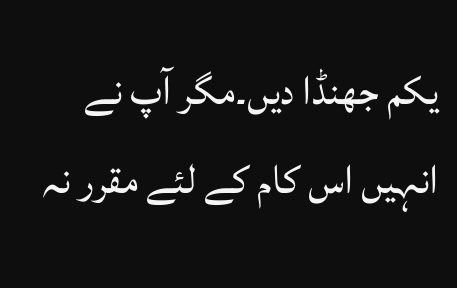یکم جھنڈا دیں۔مگر آپ نے انہیں اس کام کے لئے مقرر نہ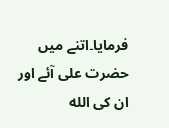فرمایا۔اتنے میں حضرت علی آئے اور ان کی الله